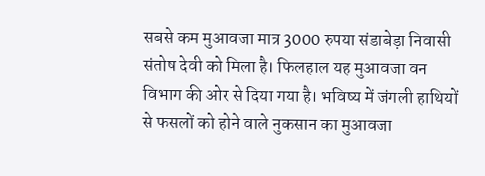सबसे कम मुआवजा मात्र 3000 रुपया संडाबेड़ा निवासी संतोष देवी को मिला है। फिलहाल यह मुआवजा वन विभाग की ओर से दिया गया है। भविष्य में जंगली हाथियों से फसलों को होने वाले नुकसान का मुआवजा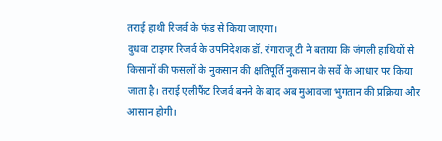तराई हाथी रिजर्व के फंड से किया जाएगा।
दुधवा टाइगर रिजर्व के उपनिदेशक डॉ. रंगाराजू टी ने बताया कि जंगली हाथियों से किसानों की फसलों के नुकसान की क्षतिपूर्ति नुकसान के सर्वे के आधार पर किया जाता है। तराई एलीफैंट रिजर्व बनने के बाद अब मुआवजा भुगतान की प्रक्रिया और आसान होगी।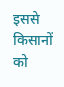इससे किसानों को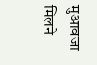मुआवजा मिलने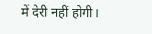में देरी नहीं होगी।